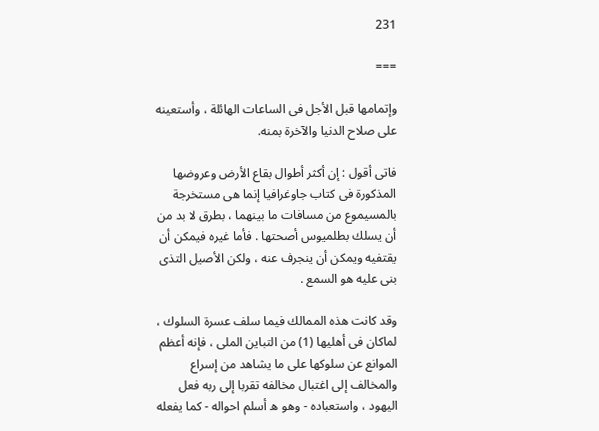231

===

وإتمامها قبل الأجل فى الساعات الهائلة ، وأستعينه على صلاح الدنيا والآخرة بمنه.

فاتى أقول : إن أكثر أطوال بقاع الأرض وعروضها المذكورة فى كتاب جاوغرافيا إنما هى مستخرجة بالمسيموع من مسافات ما بينهما ، بطرق لا بد من أن يسلك بطلميوس أصحتها . فأما غيره فيمكن أن يقتفيه ويمكن أن ينجرف عنه ، ولكن الأصيل التذى بنى عليه هو السمع .

وقد كانت هذه الممالك فيما سلف عسرة السلوك ، لماكان فى أهليها (1) من التباين الملى ، فإنه أعظم الموانع عن سلوكها على ما يشاهد من إسراع والمخالف إلى اغتبال مخالفه تقربا إلى ربه فعل اليهود ، واستعباده - وهو ه أسلم احواله - كما يفعله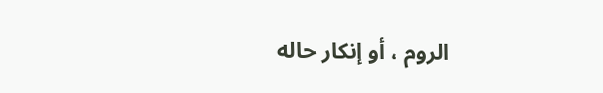الروم ، أو إنكار حاله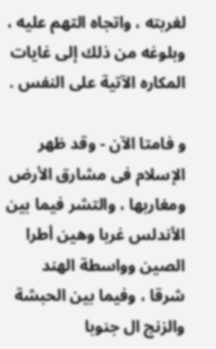لغربته ، واتجاه التهم عليه ، وبلوغه من ذلك إلى غايات المكاره الآتية على النفس .

و فامتا الآن - وقد ظهر الإسلام فى مشارق الأرض ومغاربها ، والتشر فيما بين الأندلس غربا وهين أطرا الصين وواسطة الهند شرقا ، وفيما بين الحبشة والزنج ال جنوبا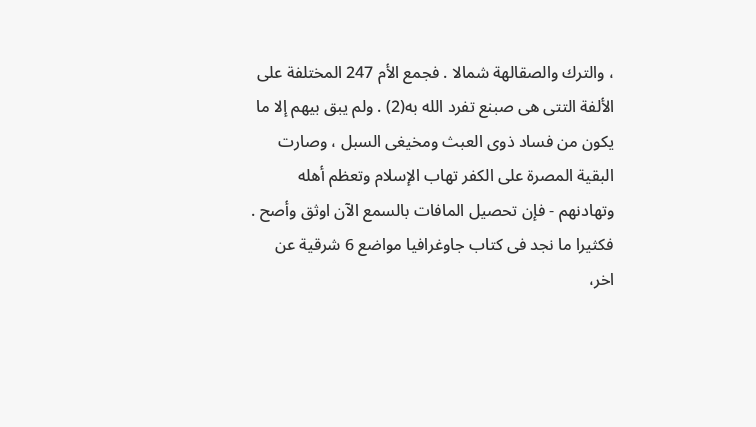، والترك والصقالهة شمالا . فجمع الأم 247 المختلفة على الألفة التتى هى صبنع تفرد الله به(2) . ولم يبق بيهم إلا ما يكون من فساد ذوى العبث ومخيغى السبل ، وصارت البقية المصرة على الكفر تهاب الإسلام وتعظم أهله وتهادنهم - فإن تحصيل المافات بالسمع الآن اوثق وأصح . فكثيرا ما نجد فى كتاب جاوغرافيا مواضع 6 شرقية عن اخر،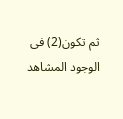ثم تكون(2) فى الوجود المشاهد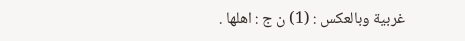غربية وبالعكس : (1) ن ج : اهلها .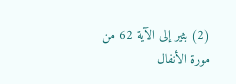(2) بثير إلى الآية 62 من مورة الأنفال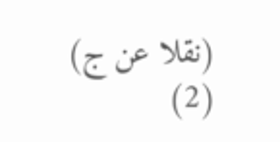(نقلا عن ج) (2)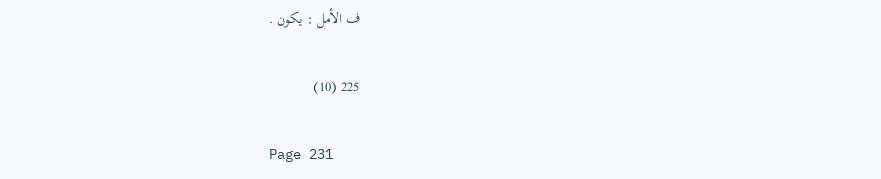ف الأمل : يكون .

225 (10)

Page 231